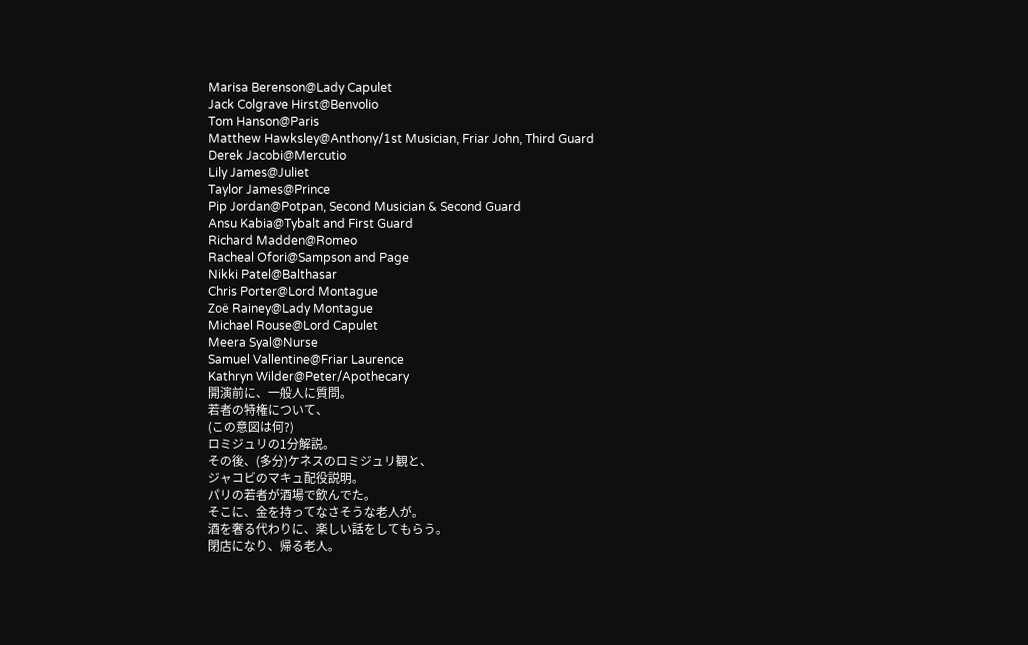Marisa Berenson@Lady Capulet
Jack Colgrave Hirst@Benvolio
Tom Hanson@Paris
Matthew Hawksley@Anthony/1st Musician, Friar John, Third Guard
Derek Jacobi@Mercutio
Lily James@Juliet
Taylor James@Prince
Pip Jordan@Potpan, Second Musician & Second Guard
Ansu Kabia@Tybalt and First Guard
Richard Madden@Romeo
Racheal Ofori@Sampson and Page
Nikki Patel@Balthasar
Chris Porter@Lord Montague
Zoë Rainey@Lady Montague
Michael Rouse@Lord Capulet
Meera Syal@Nurse
Samuel Vallentine@Friar Laurence
Kathryn Wilder@Peter/Apothecary
開演前に、一般人に質問。
若者の特権について、
(この意図は何?)
ロミジュリの1分解説。
その後、(多分)ケネスのロミジュリ観と、
ジャコビのマキュ配役説明。
パリの若者が酒場で飲んでた。
そこに、金を持ってなさそうな老人が。
酒を奢る代わりに、楽しい話をしてもらう。
閉店になり、帰る老人。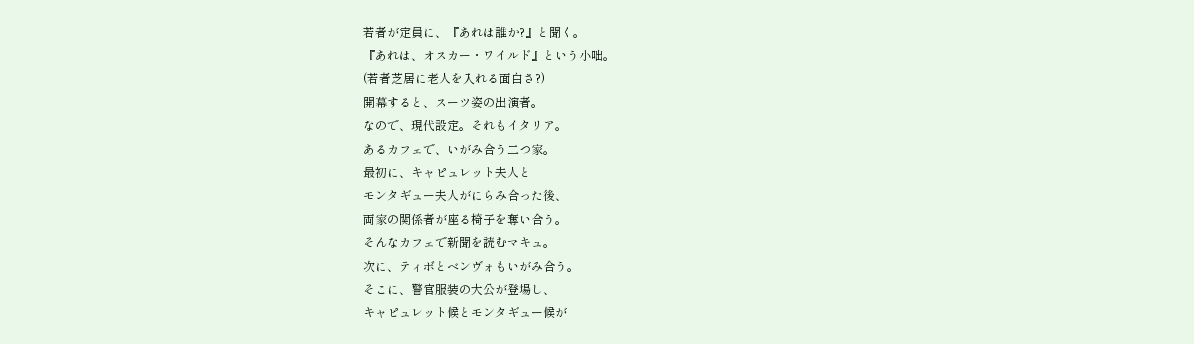若者が定員に、『あれは誰か?』と聞く。
『あれは、オスカー・ワイルド』という小咄。
(若者芝居に老人を入れる面白さ?)
開幕すると、スーツ姿の出演者。
なので、現代設定。それもイタリア。
あるカフェで、いがみ合う二つ家。
最初に、キャピュレット夫人と
モンタギュー夫人がにらみ合った後、
両家の関係者が座る椅子を奪い合う。
そんなカフェで新聞を読むマキュ。
次に、ティボとベンヴォもいがみ合う。
そこに、警官服装の大公が登場し、
キャピュレット候とモンタギュー候が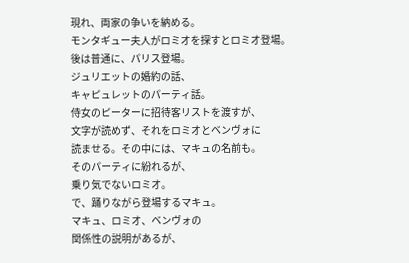現れ、両家の争いを納める。
モンタギュー夫人がロミオを探すとロミオ登場。
後は普通に、パリス登場。
ジュリエットの婚約の話、
キャピュレットのパーティ話。
侍女のピーターに招待客リストを渡すが、
文字が読めず、それをロミオとベンヴォに
読ませる。その中には、マキュの名前も。
そのパーティに紛れるが、
乗り気でないロミオ。
で、踊りながら登場するマキュ。
マキュ、ロミオ、ベンヴォの
関係性の説明があるが、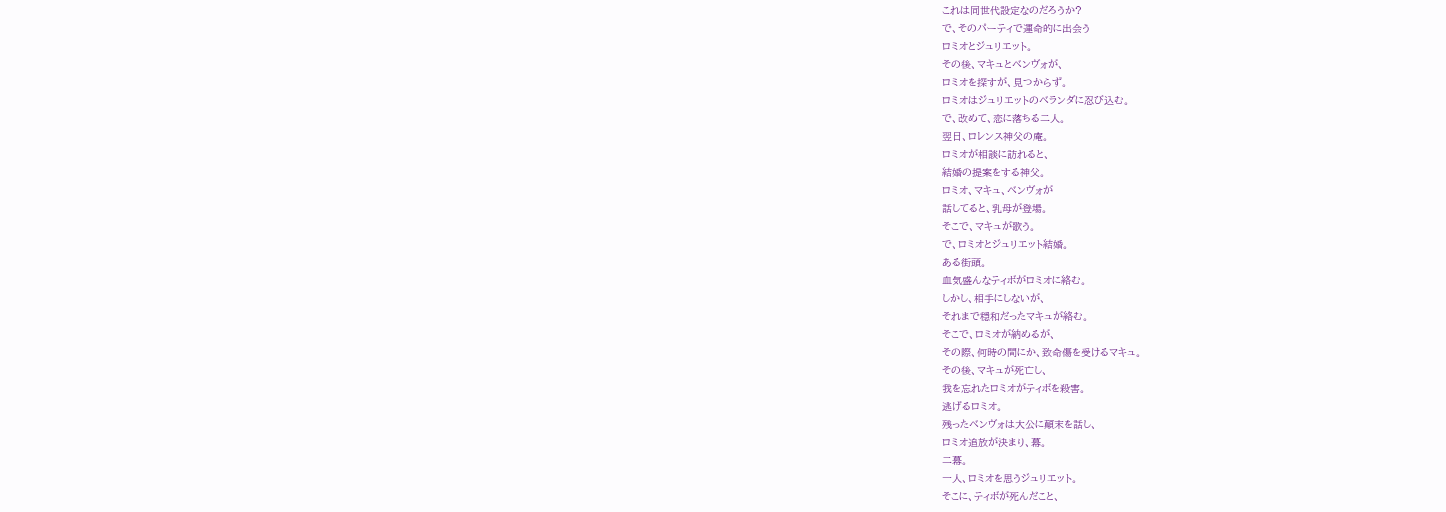これは同世代設定なのだろうか?
で、そのパーティで運命的に出会う
ロミオとジュリエット。
その後、マキュとベンヴォが、
ロミオを探すが、見つからず。
ロミオはジュリエットのベランダに忍び込む。
で、改めて、恋に落ちる二人。
翌日、ロレンス神父の庵。
ロミオが相談に訪れると、
結婚の提案をする神父。
ロミオ、マキュ、ベンヴォが
話してると、乳母が登場。
そこで、マキュが歌う。
で、ロミオとジュリエット結婚。
ある街頭。
血気盛んなティボがロミオに絡む。
しかし、相手にしないが、
それまで穏和だったマキュが絡む。
そこで、ロミオが納めるが、
その際、何時の間にか、致命傷を受けるマキュ。
その後、マキュが死亡し、
我を忘れたロミオがティボを殺害。
逃げるロミオ。
残ったベンヴォは大公に顛末を話し、
ロミオ追放が決まり、幕。
二幕。
一人、ロミオを思うジュリエット。
そこに、ティボが死んだこと、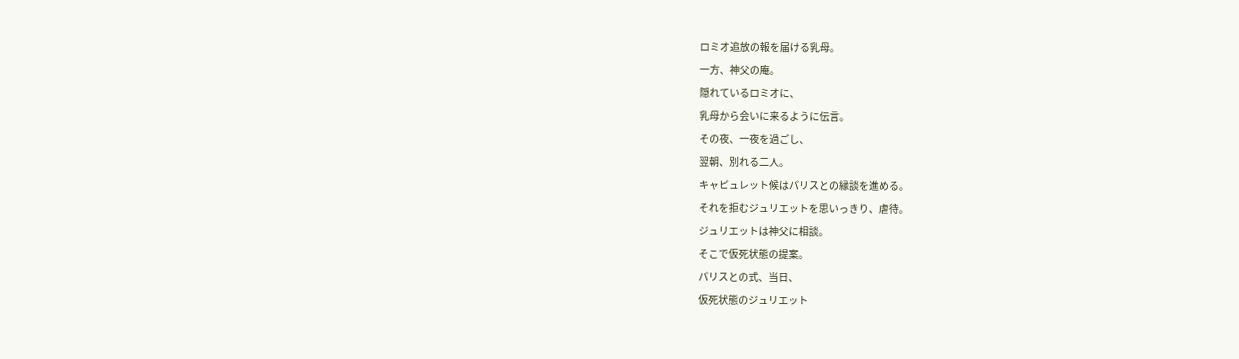ロミオ追放の報を届ける乳母。
一方、神父の庵。
隠れているロミオに、
乳母から会いに来るように伝言。
その夜、一夜を過ごし、
翌朝、別れる二人。
キャピュレット候はパリスとの縁談を進める。
それを拒むジュリエットを思いっきり、虐待。
ジュリエットは神父に相談。
そこで仮死状態の提案。
パリスとの式、当日、
仮死状態のジュリエット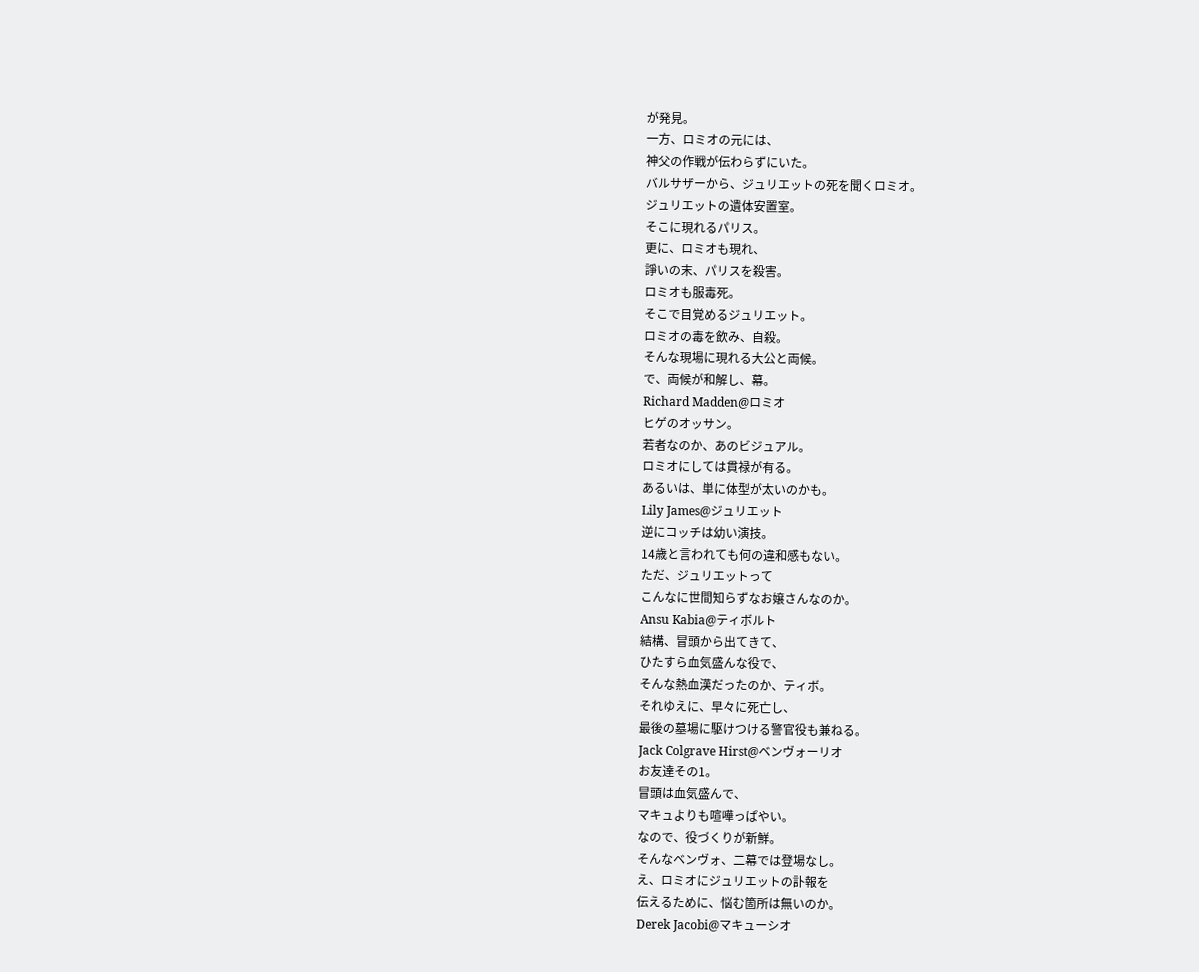が発見。
一方、ロミオの元には、
神父の作戦が伝わらずにいた。
バルサザーから、ジュリエットの死を聞くロミオ。
ジュリエットの遺体安置室。
そこに現れるパリス。
更に、ロミオも現れ、
諍いの末、パリスを殺害。
ロミオも服毒死。
そこで目覚めるジュリエット。
ロミオの毒を飲み、自殺。
そんな現場に現れる大公と両候。
で、両候が和解し、幕。
Richard Madden@ロミオ
ヒゲのオッサン。
若者なのか、あのビジュアル。
ロミオにしては貫禄が有る。
あるいは、単に体型が太いのかも。
Lily James@ジュリエット
逆にコッチは幼い演技。
14歳と言われても何の違和感もない。
ただ、ジュリエットって
こんなに世間知らずなお嬢さんなのか。
Ansu Kabia@ティボルト
結構、冒頭から出てきて、
ひたすら血気盛んな役で、
そんな熱血漢だったのか、ティボ。
それゆえに、早々に死亡し、
最後の墓場に駆けつける警官役も兼ねる。
Jack Colgrave Hirst@ベンヴォーリオ
お友達その1。
冒頭は血気盛んで、
マキュよりも喧嘩っぱやい。
なので、役づくりが新鮮。
そんなベンヴォ、二幕では登場なし。
え、ロミオにジュリエットの訃報を
伝えるために、悩む箇所は無いのか。
Derek Jacobi@マキューシオ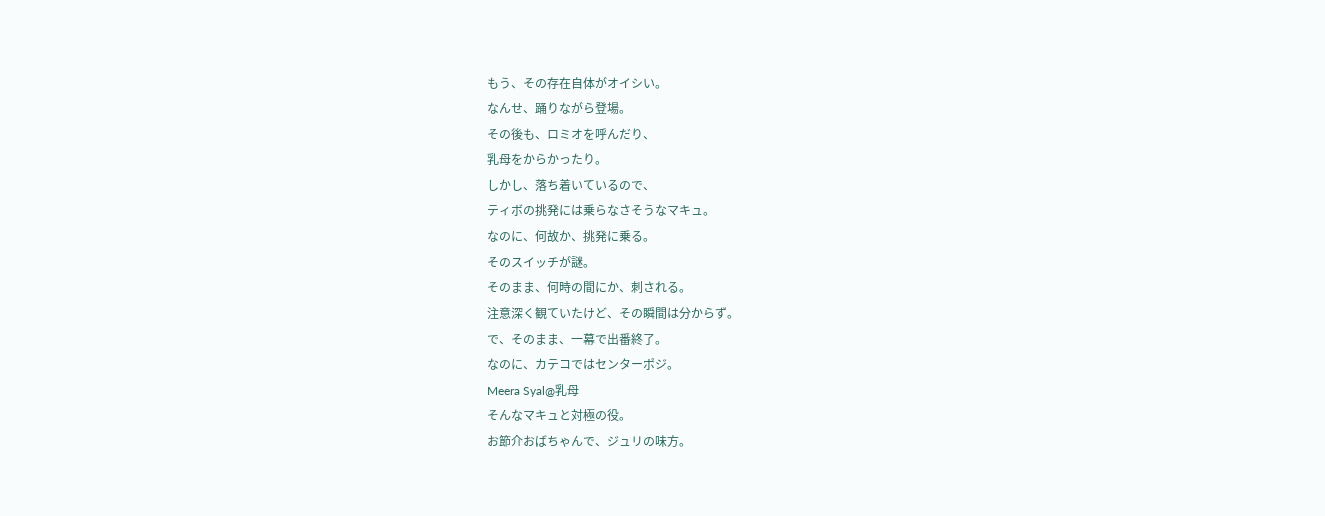もう、その存在自体がオイシい。
なんせ、踊りながら登場。
その後も、ロミオを呼んだり、
乳母をからかったり。
しかし、落ち着いているので、
ティボの挑発には乗らなさそうなマキュ。
なのに、何故か、挑発に乗る。
そのスイッチが謎。
そのまま、何時の間にか、刺される。
注意深く観ていたけど、その瞬間は分からず。
で、そのまま、一幕で出番終了。
なのに、カテコではセンターポジ。
Meera Syal@乳母
そんなマキュと対極の役。
お節介おばちゃんで、ジュリの味方。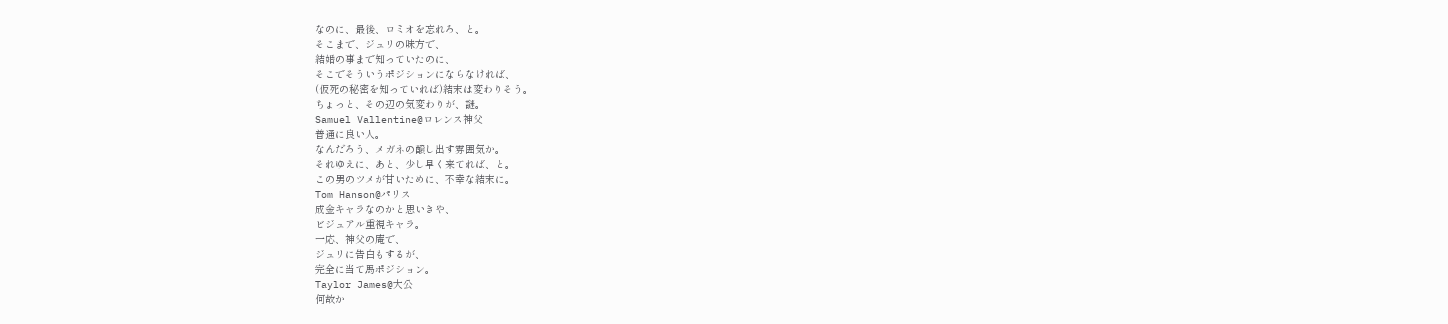なのに、最後、ロミオを忘れろ、と。
そこまで、ジュリの味方で、
結婚の事まで知っていたのに、
そこでそういうポジションにならなければ、
(仮死の秘密を知っていれば)結末は変わりそう。
ちょっと、その辺の気変わりが、謎。
Samuel Vallentine@ロレンス神父
普通に良い人。
なんだろう、メガネの醸し出す雰囲気か。
それゆえに、あと、少し早く来てれば、と。
この男のツメが甘いために、不幸な結末に。
Tom Hanson@パリス
成金キャラなのかと思いきや、
ビジュアル重視キャラ。
一応、神父の庵で、
ジュリに告白もするが、
完全に当て馬ポジション。
Taylor James@大公
何故か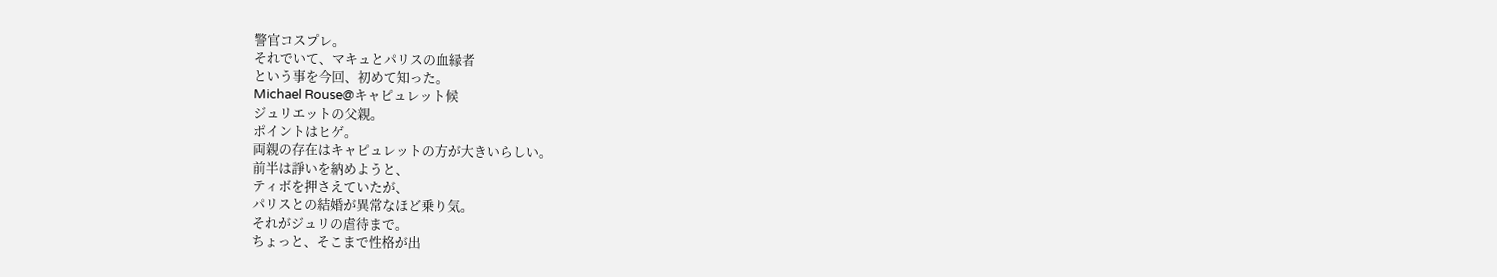警官コスプレ。
それでいて、マキュとパリスの血縁者
という事を今回、初めて知った。
Michael Rouse@キャピュレット候
ジュリエットの父親。
ポイントはヒゲ。
両親の存在はキャピュレットの方が大きいらしい。
前半は諍いを納めようと、
ティボを押さえていたが、
パリスとの結婚が異常なほど乗り気。
それがジュリの虐待まで。
ちょっと、そこまで性格が出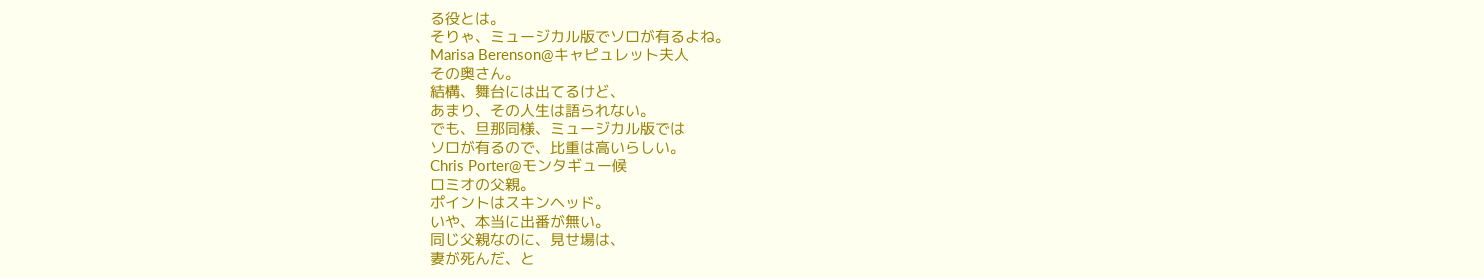る役とは。
そりゃ、ミュージカル版でソロが有るよね。
Marisa Berenson@キャピュレット夫人
その奥さん。
結構、舞台には出てるけど、
あまり、その人生は語られない。
でも、旦那同様、ミュージカル版では
ソロが有るので、比重は高いらしい。
Chris Porter@モンタギュー候
ロミオの父親。
ポイントはスキンヘッド。
いや、本当に出番が無い。
同じ父親なのに、見せ場は、
妻が死んだ、と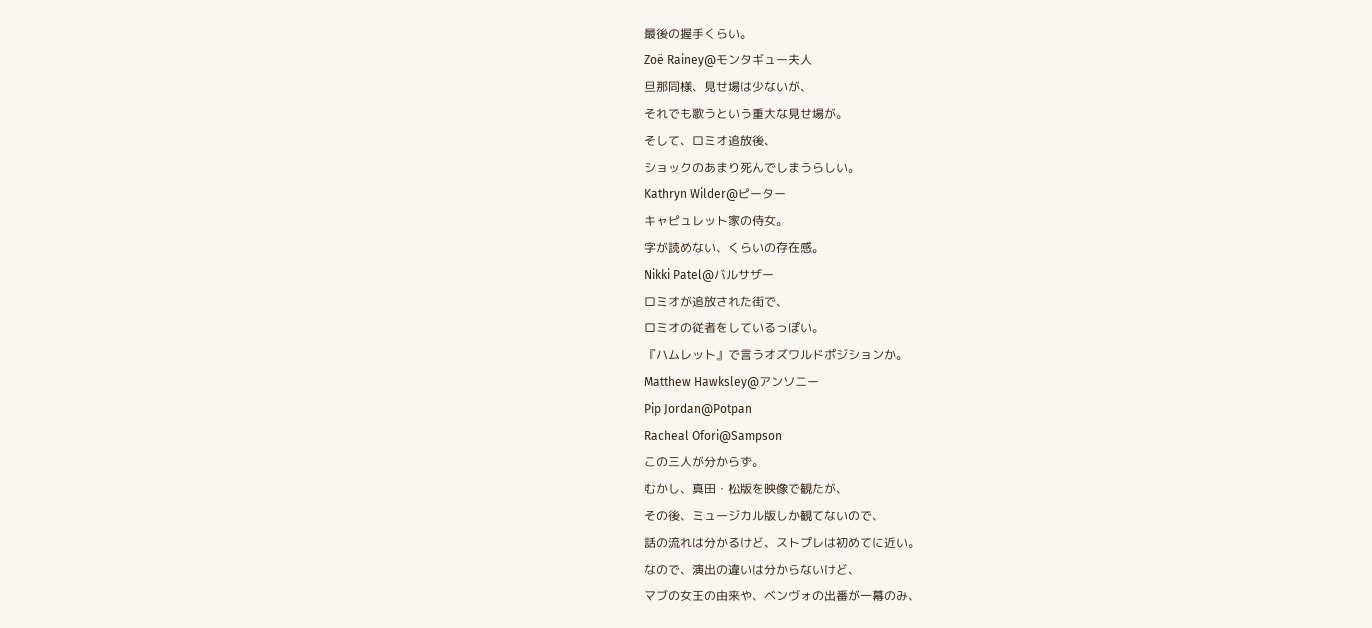最後の握手くらい。
Zoë Rainey@モンタギュー夫人
旦那同様、見せ場は少ないが、
それでも歌うという重大な見せ場が。
そして、ロミオ追放後、
ショックのあまり死んでしまうらしい。
Kathryn Wilder@ピーター
キャピュレット家の侍女。
字が読めない、くらいの存在感。
Nikki Patel@バルサザー
ロミオが追放された街で、
ロミオの従者をしているっぽい。
『ハムレット』で言うオズワルドポジションか。
Matthew Hawksley@アンソニー
Pip Jordan@Potpan
Racheal Ofori@Sampson
この三人が分からず。
むかし、真田・松版を映像で観たが、
その後、ミュージカル版しか観てないので、
話の流れは分かるけど、ストプレは初めてに近い。
なので、演出の違いは分からないけど、
マブの女王の由来や、ベンヴォの出番が一幕のみ、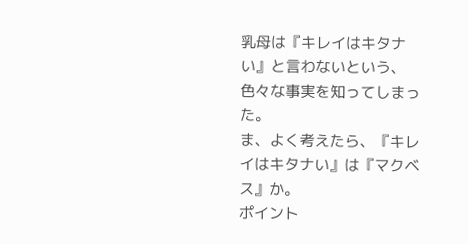乳母は『キレイはキタナい』と言わないという、
色々な事実を知ってしまった。
ま、よく考えたら、『キレイはキタナい』は『マクベス』か。
ポイント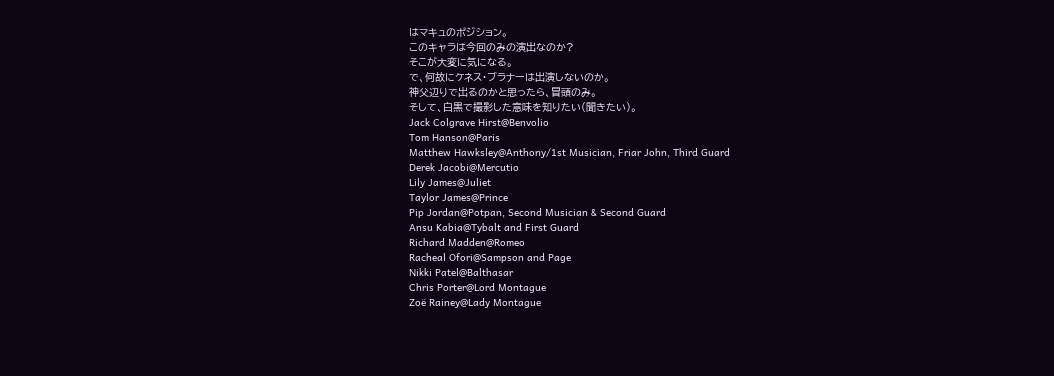はマキュのポジション。
このキャラは今回のみの演出なのか?
そこが大変に気になる。
で、何故にケネス・ブラナーは出演しないのか。
神父辺りで出るのかと思ったら、冒頭のみ。
そして、白黒で撮影した意味を知りたい(聞きたい)。
Jack Colgrave Hirst@Benvolio
Tom Hanson@Paris
Matthew Hawksley@Anthony/1st Musician, Friar John, Third Guard
Derek Jacobi@Mercutio
Lily James@Juliet
Taylor James@Prince
Pip Jordan@Potpan, Second Musician & Second Guard
Ansu Kabia@Tybalt and First Guard
Richard Madden@Romeo
Racheal Ofori@Sampson and Page
Nikki Patel@Balthasar
Chris Porter@Lord Montague
Zoë Rainey@Lady Montague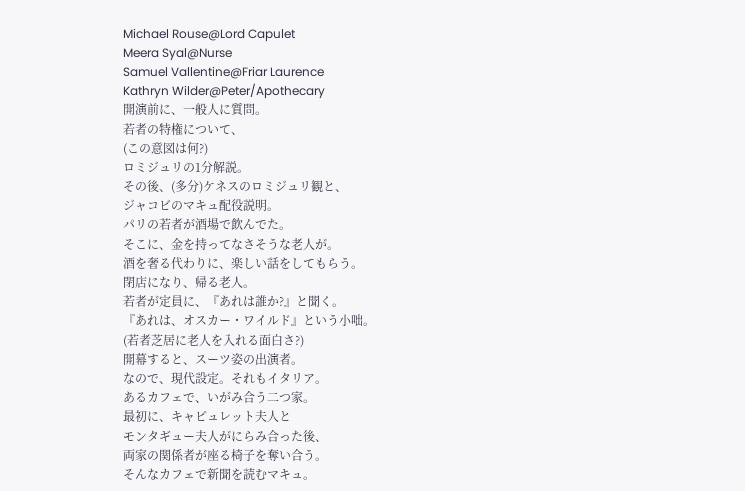Michael Rouse@Lord Capulet
Meera Syal@Nurse
Samuel Vallentine@Friar Laurence
Kathryn Wilder@Peter/Apothecary
開演前に、一般人に質問。
若者の特権について、
(この意図は何?)
ロミジュリの1分解説。
その後、(多分)ケネスのロミジュリ観と、
ジャコビのマキュ配役説明。
パリの若者が酒場で飲んでた。
そこに、金を持ってなさそうな老人が。
酒を奢る代わりに、楽しい話をしてもらう。
閉店になり、帰る老人。
若者が定員に、『あれは誰か?』と聞く。
『あれは、オスカー・ワイルド』という小咄。
(若者芝居に老人を入れる面白さ?)
開幕すると、スーツ姿の出演者。
なので、現代設定。それもイタリア。
あるカフェで、いがみ合う二つ家。
最初に、キャピュレット夫人と
モンタギュー夫人がにらみ合った後、
両家の関係者が座る椅子を奪い合う。
そんなカフェで新聞を読むマキュ。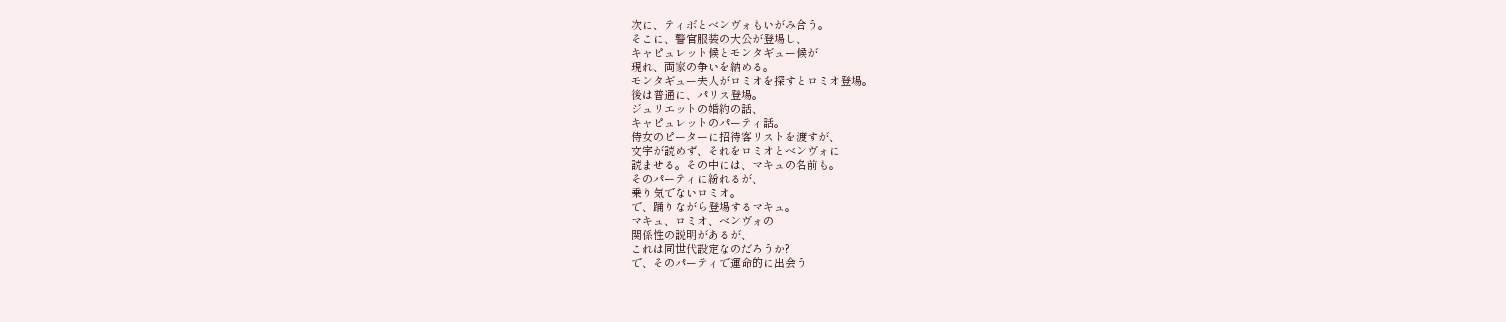次に、ティボとベンヴォもいがみ合う。
そこに、警官服装の大公が登場し、
キャピュレット候とモンタギュー候が
現れ、両家の争いを納める。
モンタギュー夫人がロミオを探すとロミオ登場。
後は普通に、パリス登場。
ジュリエットの婚約の話、
キャピュレットのパーティ話。
侍女のピーターに招待客リストを渡すが、
文字が読めず、それをロミオとベンヴォに
読ませる。その中には、マキュの名前も。
そのパーティに紛れるが、
乗り気でないロミオ。
で、踊りながら登場するマキュ。
マキュ、ロミオ、ベンヴォの
関係性の説明があるが、
これは同世代設定なのだろうか?
で、そのパーティで運命的に出会う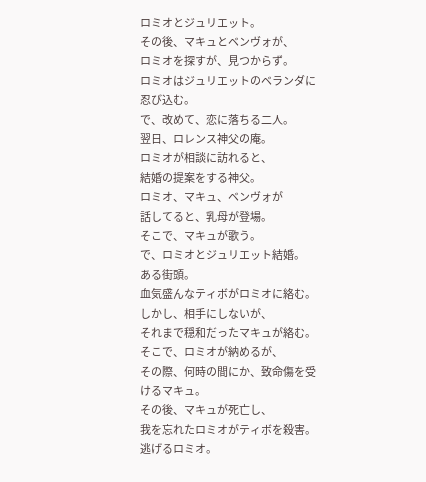ロミオとジュリエット。
その後、マキュとベンヴォが、
ロミオを探すが、見つからず。
ロミオはジュリエットのベランダに忍び込む。
で、改めて、恋に落ちる二人。
翌日、ロレンス神父の庵。
ロミオが相談に訪れると、
結婚の提案をする神父。
ロミオ、マキュ、ベンヴォが
話してると、乳母が登場。
そこで、マキュが歌う。
で、ロミオとジュリエット結婚。
ある街頭。
血気盛んなティボがロミオに絡む。
しかし、相手にしないが、
それまで穏和だったマキュが絡む。
そこで、ロミオが納めるが、
その際、何時の間にか、致命傷を受けるマキュ。
その後、マキュが死亡し、
我を忘れたロミオがティボを殺害。
逃げるロミオ。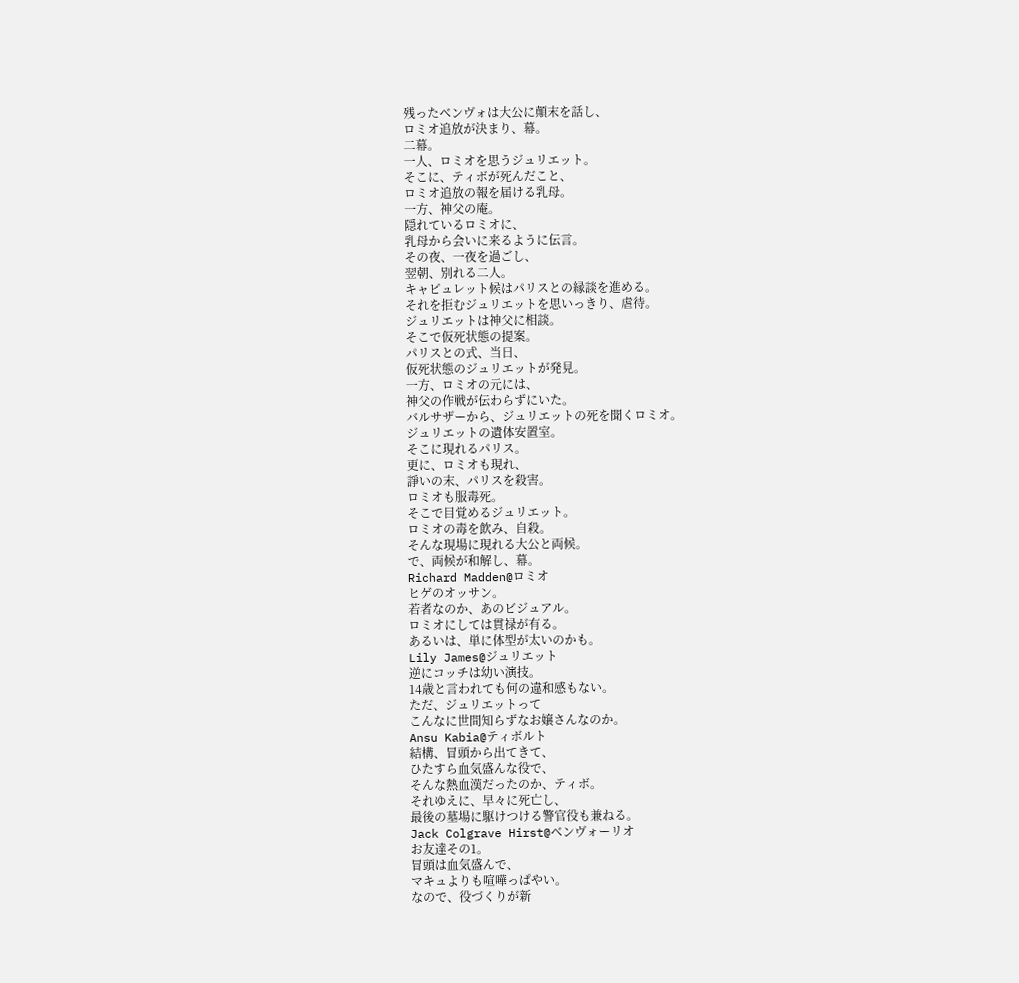残ったベンヴォは大公に顛末を話し、
ロミオ追放が決まり、幕。
二幕。
一人、ロミオを思うジュリエット。
そこに、ティボが死んだこと、
ロミオ追放の報を届ける乳母。
一方、神父の庵。
隠れているロミオに、
乳母から会いに来るように伝言。
その夜、一夜を過ごし、
翌朝、別れる二人。
キャピュレット候はパリスとの縁談を進める。
それを拒むジュリエットを思いっきり、虐待。
ジュリエットは神父に相談。
そこで仮死状態の提案。
パリスとの式、当日、
仮死状態のジュリエットが発見。
一方、ロミオの元には、
神父の作戦が伝わらずにいた。
バルサザーから、ジュリエットの死を聞くロミオ。
ジュリエットの遺体安置室。
そこに現れるパリス。
更に、ロミオも現れ、
諍いの末、パリスを殺害。
ロミオも服毒死。
そこで目覚めるジュリエット。
ロミオの毒を飲み、自殺。
そんな現場に現れる大公と両候。
で、両候が和解し、幕。
Richard Madden@ロミオ
ヒゲのオッサン。
若者なのか、あのビジュアル。
ロミオにしては貫禄が有る。
あるいは、単に体型が太いのかも。
Lily James@ジュリエット
逆にコッチは幼い演技。
14歳と言われても何の違和感もない。
ただ、ジュリエットって
こんなに世間知らずなお嬢さんなのか。
Ansu Kabia@ティボルト
結構、冒頭から出てきて、
ひたすら血気盛んな役で、
そんな熱血漢だったのか、ティボ。
それゆえに、早々に死亡し、
最後の墓場に駆けつける警官役も兼ねる。
Jack Colgrave Hirst@ベンヴォーリオ
お友達その1。
冒頭は血気盛んで、
マキュよりも喧嘩っぱやい。
なので、役づくりが新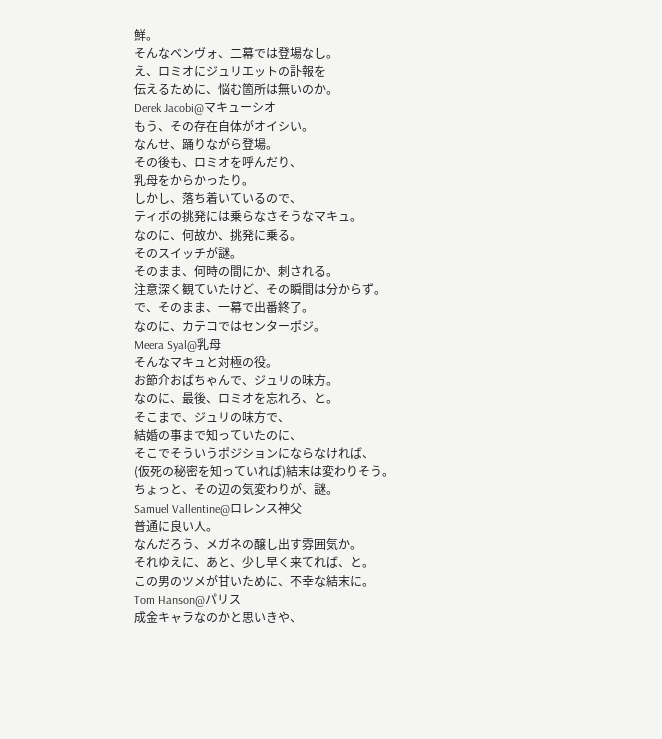鮮。
そんなベンヴォ、二幕では登場なし。
え、ロミオにジュリエットの訃報を
伝えるために、悩む箇所は無いのか。
Derek Jacobi@マキューシオ
もう、その存在自体がオイシい。
なんせ、踊りながら登場。
その後も、ロミオを呼んだり、
乳母をからかったり。
しかし、落ち着いているので、
ティボの挑発には乗らなさそうなマキュ。
なのに、何故か、挑発に乗る。
そのスイッチが謎。
そのまま、何時の間にか、刺される。
注意深く観ていたけど、その瞬間は分からず。
で、そのまま、一幕で出番終了。
なのに、カテコではセンターポジ。
Meera Syal@乳母
そんなマキュと対極の役。
お節介おばちゃんで、ジュリの味方。
なのに、最後、ロミオを忘れろ、と。
そこまで、ジュリの味方で、
結婚の事まで知っていたのに、
そこでそういうポジションにならなければ、
(仮死の秘密を知っていれば)結末は変わりそう。
ちょっと、その辺の気変わりが、謎。
Samuel Vallentine@ロレンス神父
普通に良い人。
なんだろう、メガネの醸し出す雰囲気か。
それゆえに、あと、少し早く来てれば、と。
この男のツメが甘いために、不幸な結末に。
Tom Hanson@パリス
成金キャラなのかと思いきや、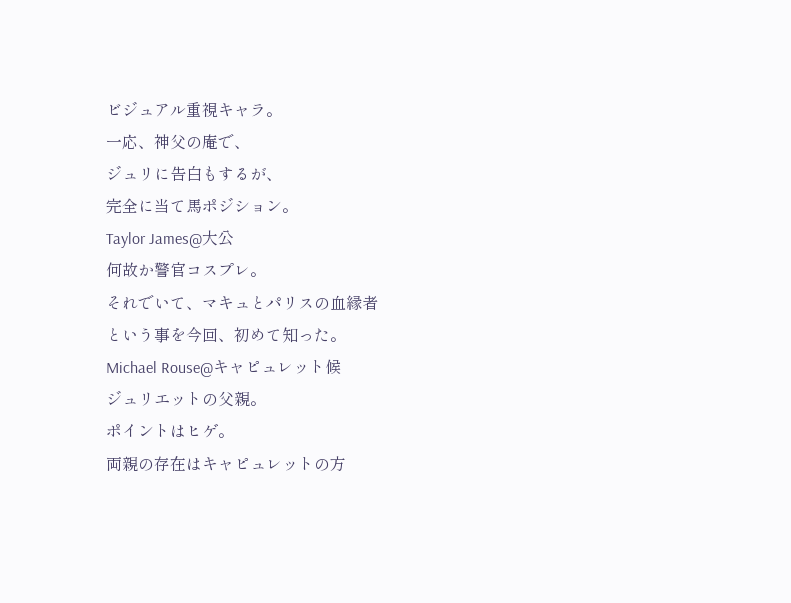ビジュアル重視キャラ。
一応、神父の庵で、
ジュリに告白もするが、
完全に当て馬ポジション。
Taylor James@大公
何故か警官コスプレ。
それでいて、マキュとパリスの血縁者
という事を今回、初めて知った。
Michael Rouse@キャピュレット候
ジュリエットの父親。
ポイントはヒゲ。
両親の存在はキャピュレットの方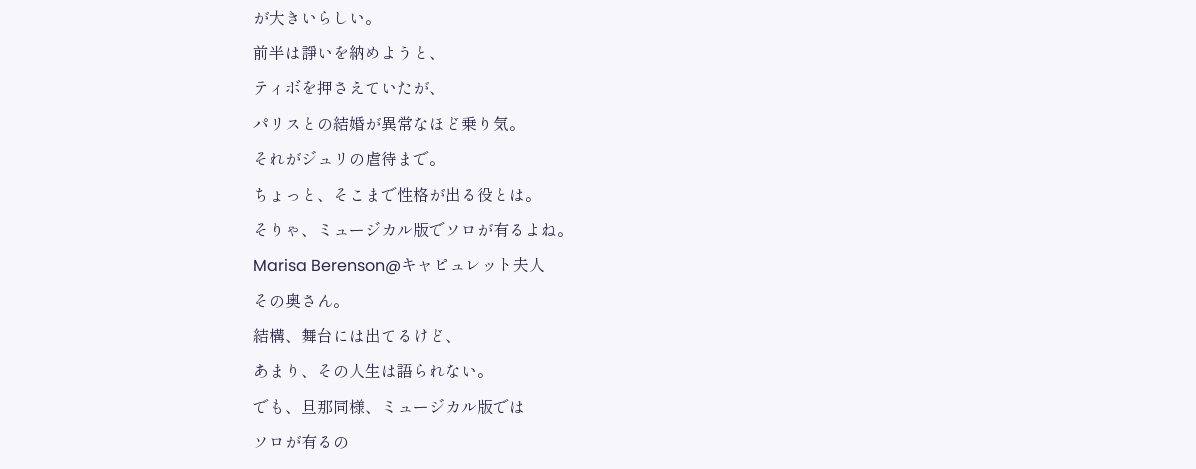が大きいらしい。
前半は諍いを納めようと、
ティボを押さえていたが、
パリスとの結婚が異常なほど乗り気。
それがジュリの虐待まで。
ちょっと、そこまで性格が出る役とは。
そりゃ、ミュージカル版でソロが有るよね。
Marisa Berenson@キャピュレット夫人
その奥さん。
結構、舞台には出てるけど、
あまり、その人生は語られない。
でも、旦那同様、ミュージカル版では
ソロが有るの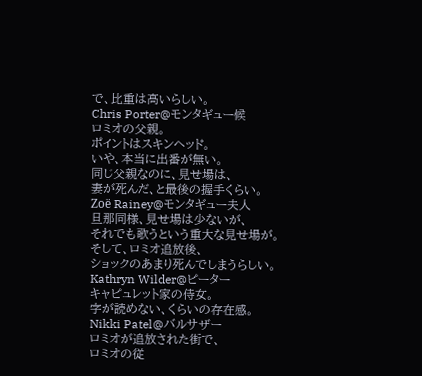で、比重は高いらしい。
Chris Porter@モンタギュー候
ロミオの父親。
ポイントはスキンヘッド。
いや、本当に出番が無い。
同じ父親なのに、見せ場は、
妻が死んだ、と最後の握手くらい。
Zoë Rainey@モンタギュー夫人
旦那同様、見せ場は少ないが、
それでも歌うという重大な見せ場が。
そして、ロミオ追放後、
ショックのあまり死んでしまうらしい。
Kathryn Wilder@ピーター
キャピュレット家の侍女。
字が読めない、くらいの存在感。
Nikki Patel@バルサザー
ロミオが追放された街で、
ロミオの従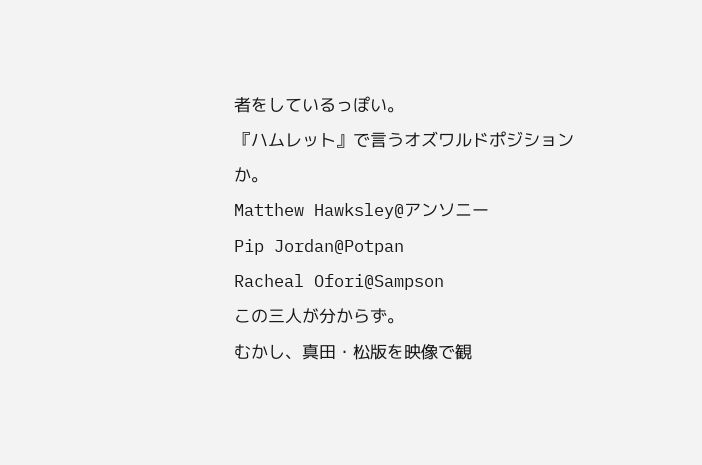者をしているっぽい。
『ハムレット』で言うオズワルドポジションか。
Matthew Hawksley@アンソニー
Pip Jordan@Potpan
Racheal Ofori@Sampson
この三人が分からず。
むかし、真田・松版を映像で観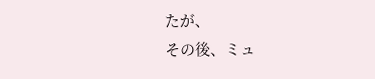たが、
その後、ミュ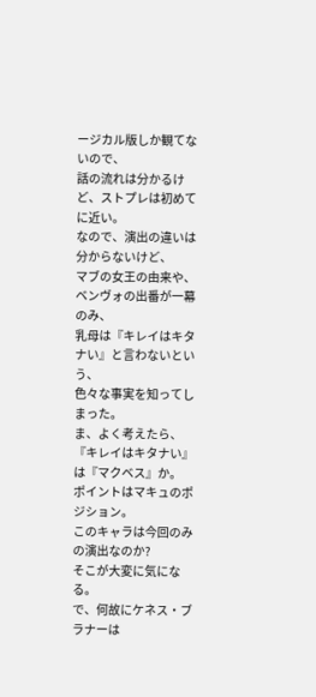ージカル版しか観てないので、
話の流れは分かるけど、ストプレは初めてに近い。
なので、演出の違いは分からないけど、
マブの女王の由来や、ベンヴォの出番が一幕のみ、
乳母は『キレイはキタナい』と言わないという、
色々な事実を知ってしまった。
ま、よく考えたら、『キレイはキタナい』は『マクベス』か。
ポイントはマキュのポジション。
このキャラは今回のみの演出なのか?
そこが大変に気になる。
で、何故にケネス・ブラナーは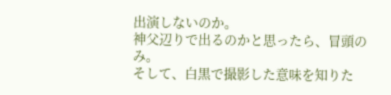出演しないのか。
神父辺りで出るのかと思ったら、冒頭のみ。
そして、白黒で撮影した意味を知りた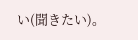い(聞きたい)。